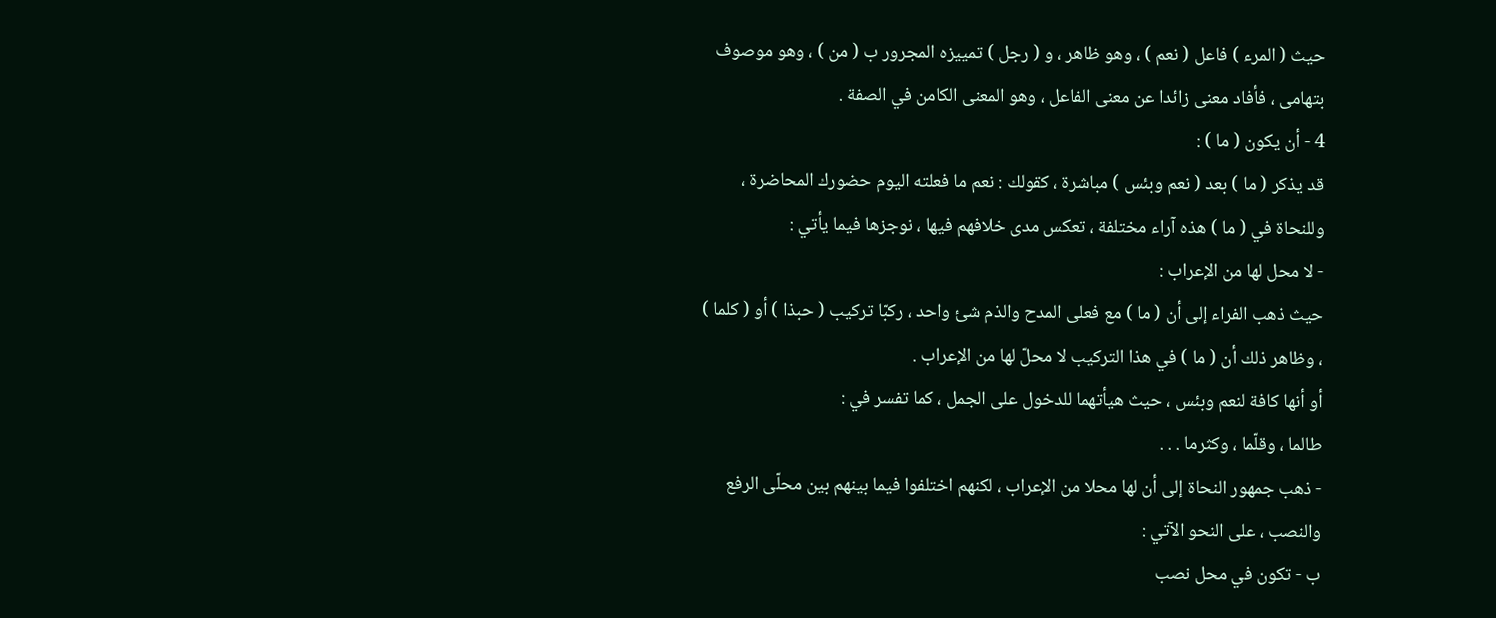حيث ( المرء ) فاعل ( نعم ) ، وهو ظاهر ، و ( رجل ) تمييزه المجرور ب ( من ) ، وهو موصوف بتهامى ، فأفاد معنى زائدا عن معنى الفاعل ، وهو المعنى الكامن في الصفة .
4 - أن يكون ( ما ) :
قد يذكر ( ما ) بعد ( نعم وبئس ) مباشرة ، كقولك : نعم ما فعلته اليوم حضورك المحاضرة ، وللنحاة في ( ما ) هذه آراء مختلفة ، تعكس مدى خلافهم فيها ، نوجزها فيما يأتي :
- لا محل لها من الإعراب :
حيث ذهب الفراء إلى أن ( ما ) مع فعلى المدح والذم شئ واحد ، ركبّا تركيب ( حبذا ) أو ( كلما ) ، وظاهر ذلك أن ( ما ) في هذا التركيب لا محلّ لها من الإعراب .
أو أنها كافة لنعم وبئس ، حيث هيأتهما للدخول على الجمل ، كما تفسر في :
طالما ، وقلّما ، وكثرما . . .
- ذهب جمهور النحاة إلى أن لها محلا من الإعراب ، لكنهم اختلفوا فيما بينهم بين محلّى الرفع والنصب ، على النحو الآتي :
ب - تكون في محل نصب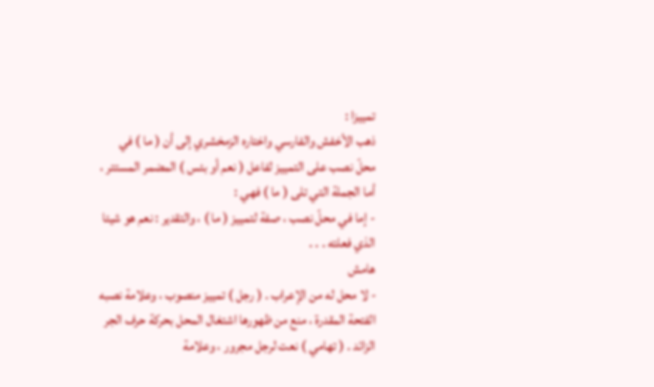تمييزا :
ذهب الأخفش والفارسي واختاره الزمخشري إلى أن ( ما ) في محلّ نصب على التمييز لفاعل ( نعم أو بئس ) المضمر المستتر ، أما الجملة التي تلى ( ما ) فهي :
- إما في محلّ نصب ، صفة لتمييز ( ما ) ، والتقدير : نعم هو شيئا الذي فعلته . . .
هامش
- لا محل له من الإعراب . ( رجل ) تمييز منصوب ، وعلامة نصبه الفتحة المقدرة ، منع من ظهورها اشتغال المحل بحركة حرف الجر الزائد . ( تهامي ) نعت لرجل مجرور ، وعلامة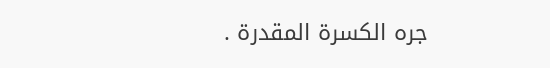جره الكسرة المقدرة .